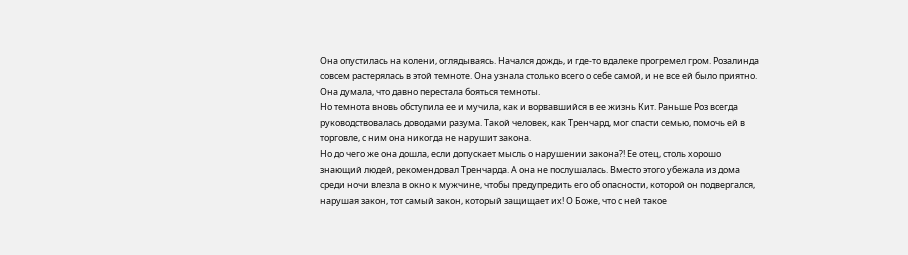Она опустилась на колени, оглядываясь. Начался дождь, и где-то вдалеке прогремел гром. Розалинда совсем растерялась в этой темноте. Она узнала столько всего о себе самой, и не все ей было приятно. Она думала, что давно перестала бояться темноты.
Но темнота вновь обступила ее и мучила, как и ворвавшийся в ее жизнь Кит. Раньше Роз всегда руководствовалась доводами разума. Такой человек, как Тренчард, мог спасти семью, помочь ей в торговле, с ним она никогда не нарушит закона.
Но до чего же она дошла, если допускает мысль о нарушении закона?! Ее отец, столь хорошо знающий людей, рекомендовал Тренчарда. А она не послушалась. Вместо этого убежала из дома среди ночи влезла в окно к мужчине, чтобы предупредить его об опасности, которой он подвергался, нарушая закон, тот самый закон, который защищает их! О Боже, что с ней такое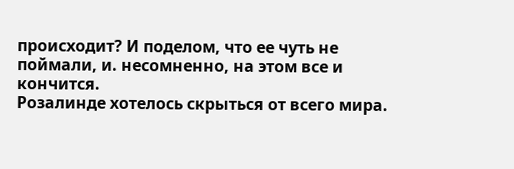происходит? И поделом, что ее чуть не поймали, и. несомненно, на этом все и кончится.
Розалинде хотелось скрыться от всего мира.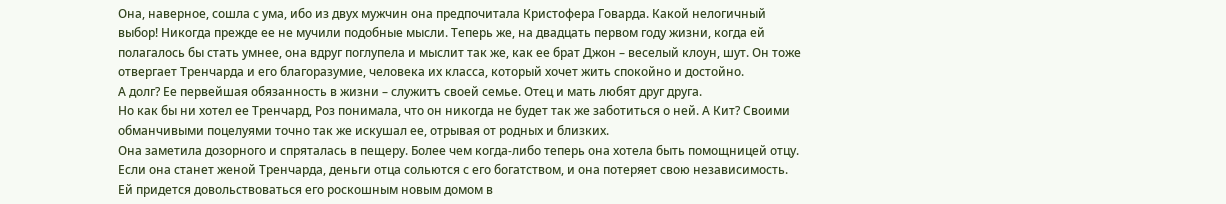Она, наверное, сошла с ума, ибо из двух мужчин она предпочитала Кристофера Говарда. Какой нелогичный выбор! Никогда прежде ее не мучили подобные мысли. Теперь же, на двадцать первом году жизни, когда ей полагалось бы стать умнее, она вдруг поглупела и мыслит так же, как ее брат Джон – веселый клоун, шут. Он тоже отвергает Тренчарда и его благоразумие, человека их класса, который хочет жить спокойно и достойно.
А долг? Ее первейшая обязанность в жизни – служитъ своей семье. Отец и мать любят друг друга.
Но как бы ни хотел ее Тренчард, Роз понимала, что он никогда не будет так же заботиться о ней. А Кит? Своими обманчивыми поцелуями точно так же искушал ее, отрывая от родных и близких.
Она заметила дозорного и спряталась в пещеру. Более чем когда-либо теперь она хотела быть помощницей отцу. Если она станет женой Тренчарда, деньги отца сольются с его богатством, и она потеряет свою независимость. Ей придется довольствоваться его роскошным новым домом в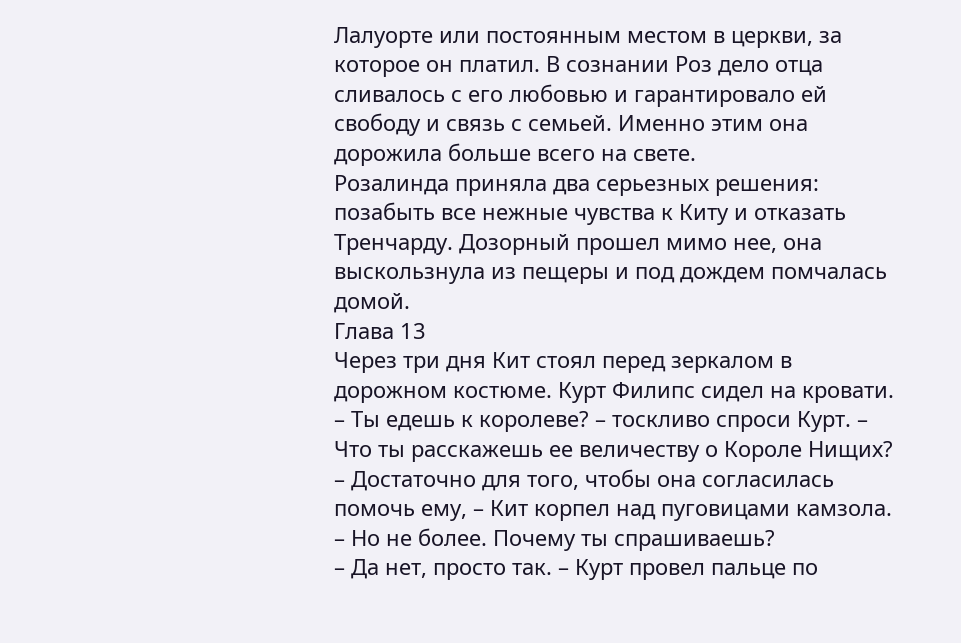Лалуорте или постоянным местом в церкви, за которое он платил. В сознании Роз дело отца сливалось с его любовью и гарантировало ей свободу и связь с семьей. Именно этим она дорожила больше всего на свете.
Розалинда приняла два серьезных решения: позабыть все нежные чувства к Киту и отказать Тренчарду. Дозорный прошел мимо нее, она выскользнула из пещеры и под дождем помчалась домой.
Глава 13
Через три дня Кит стоял перед зеркалом в дорожном костюме. Курт Филипс сидел на кровати.
– Ты едешь к королеве? – тоскливо спроси Курт. – Что ты расскажешь ее величеству о Короле Нищих?
– Достаточно для того, чтобы она согласилась помочь ему, – Кит корпел над пуговицами камзола. – Но не более. Почему ты спрашиваешь?
– Да нет, просто так. – Курт провел пальце по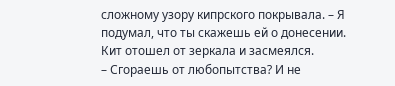сложному узору кипрского покрывала. – Я подумал, что ты скажешь ей о донесении.
Кит отошел от зеркала и засмеялся.
– Сгораешь от любопытства? И не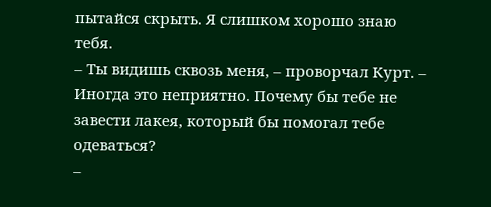пытайся скрыть. Я слишком хорошо знаю тебя.
– Ты видишь сквозь меня, – проворчал Курт. – Иногда это неприятно. Почему бы тебе не завести лакея, который бы помогал тебе одеваться?
–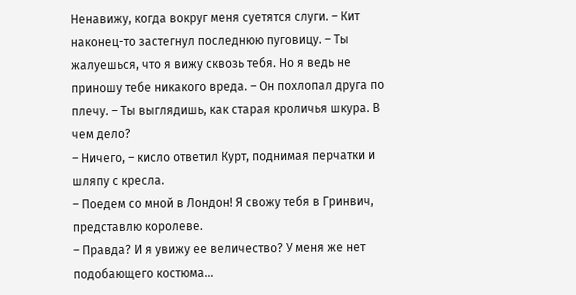Ненавижу, когда вокруг меня суетятся слуги. – Кит наконец-то застегнул последнюю пуговицу. – Ты жалуешься, что я вижу сквозь тебя. Но я ведь не приношу тебе никакого вреда. – Он похлопал друга по плечу. – Ты выглядишь, как старая кроличья шкура. В чем дело?
– Ничего, – кисло ответил Курт, поднимая перчатки и шляпу с кресла.
– Поедем со мной в Лондон! Я свожу тебя в Гринвич, представлю королеве.
– Правда? И я увижу ее величество? У меня же нет подобающего костюма…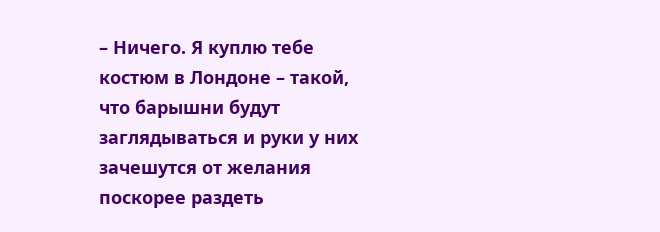– Ничего. Я куплю тебе костюм в Лондоне – такой, что барышни будут заглядываться и руки у них зачешутся от желания поскорее раздеть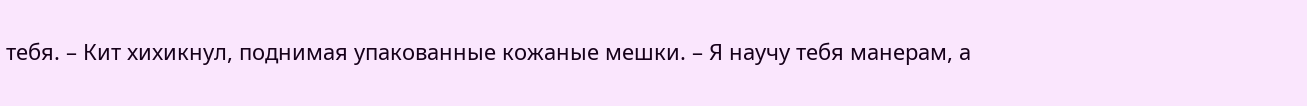тебя. – Кит хихикнул, поднимая упакованные кожаные мешки. – Я научу тебя манерам, а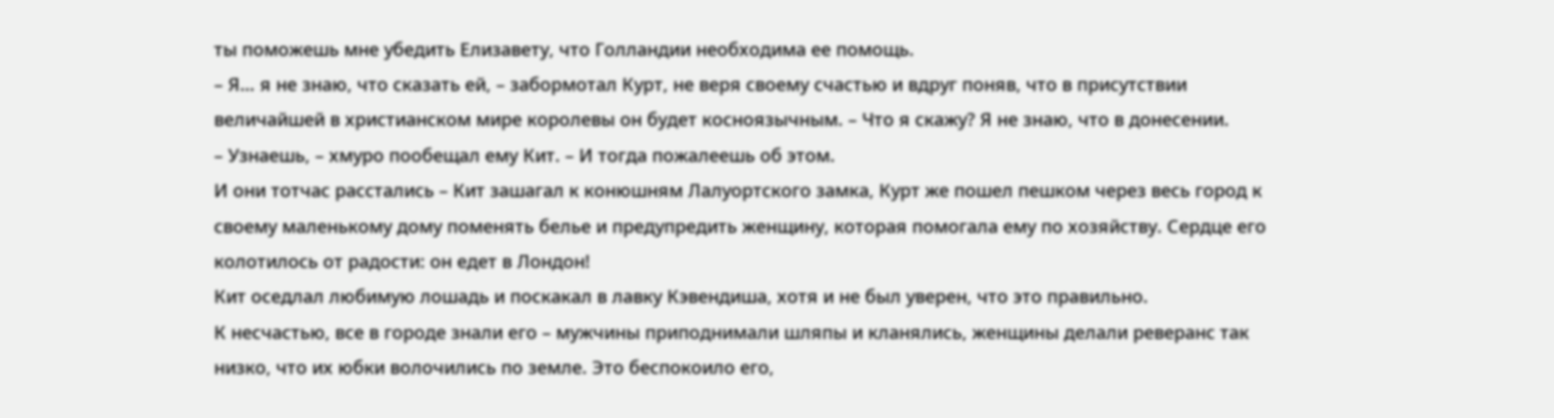ты поможешь мне убедить Елизавету, что Голландии необходима ее помощь.
– Я… я не знаю, что сказать ей, – забормотал Курт, не веря своему счастью и вдруг поняв, что в присутствии величайшей в христианском мире королевы он будет косноязычным. – Что я скажу? Я не знаю, что в донесении.
– Узнаешь, – хмуро пообещал ему Кит. – И тогда пожалеешь об этом.
И они тотчас расстались – Кит зашагал к конюшням Лалуортского замка, Курт же пошел пешком через весь город к своему маленькому дому поменять белье и предупредить женщину, которая помогала ему по хозяйству. Сердце его колотилось от радости: он едет в Лондон!
Кит оседлал любимую лошадь и поскакал в лавку Кэвендиша, хотя и не был уверен, что это правильно.
К несчастью, все в городе знали его – мужчины приподнимали шляпы и кланялись, женщины делали реверанс так низко, что их юбки волочились по земле. Это беспокоило его,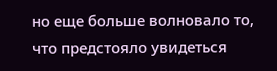но еще больше волновало то, что предстояло увидеться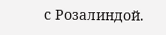с Розалиндой.